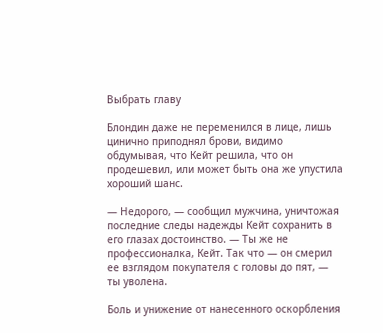Выбрать главу

Блондин даже не переменился в лице, лишь цинично приподнял брови, видимо обдумывая, что Кейт решила, что он продешевил, или может быть она же упустила хороший шанс.

— Недорого, — сообщил мужчина, уничтожая последние следы надежды Кейт сохранить в его глазах достоинство. — Ты же не профессионалка, Кейт. Так что — он смерил ее взглядом покупателя с головы до пят, — ты уволена.

Боль и унижение от нанесенного оскорбления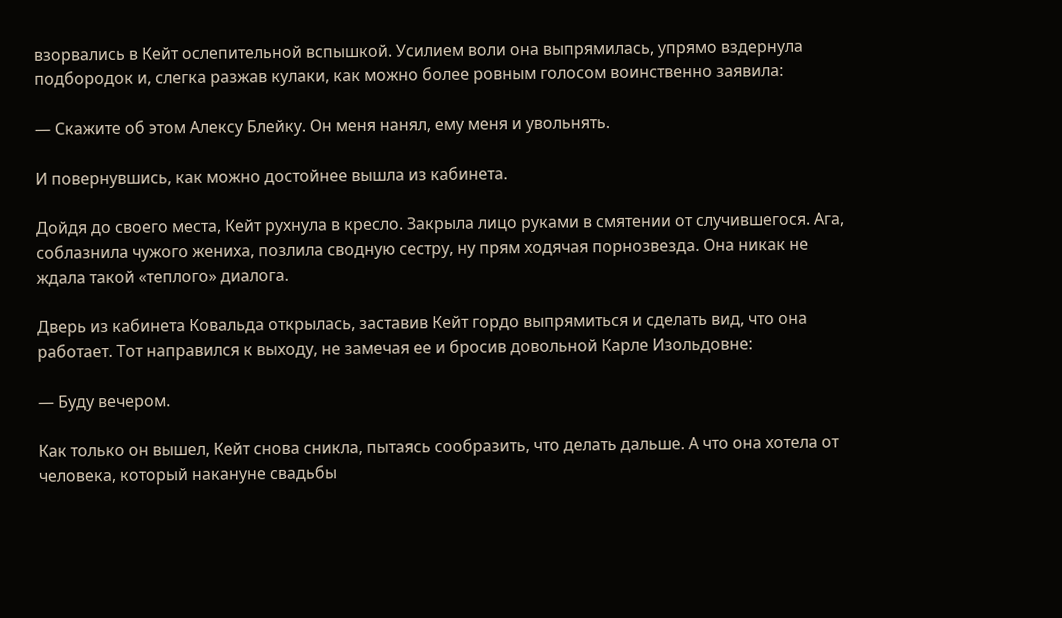взорвались в Кейт ослепительной вспышкой. Усилием воли она выпрямилась, упрямо вздернула подбородок и, слегка разжав кулаки, как можно более ровным голосом воинственно заявила:

— Скажите об этом Алексу Блейку. Он меня нанял, ему меня и увольнять.

И повернувшись, как можно достойнее вышла из кабинета.

Дойдя до своего места, Кейт рухнула в кресло. Закрыла лицо руками в смятении от случившегося. Ага, соблазнила чужого жениха, позлила сводную сестру, ну прям ходячая порнозвезда. Она никак не ждала такой «теплого» диалога.

Дверь из кабинета Ковальда открылась, заставив Кейт гордо выпрямиться и сделать вид, что она работает. Тот направился к выходу, не замечая ее и бросив довольной Карле Изольдовне:

— Буду вечером.

Как только он вышел, Кейт снова сникла, пытаясь сообразить, что делать дальше. А что она хотела от человека, который накануне свадьбы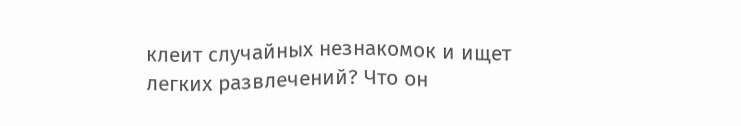клеит случайных незнакомок и ищет легких развлечений? Что он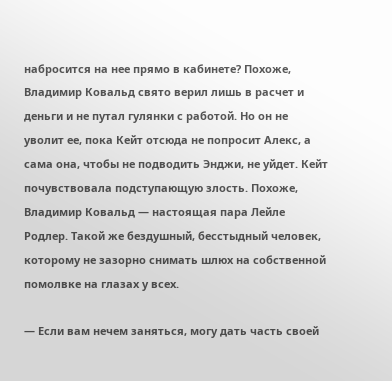набросится на нее прямо в кабинете? Похоже, Владимир Ковальд свято верил лишь в расчет и деньги и не путал гулянки с работой. Но он не уволит ее, пока Кейт отсюда не попросит Алекс, а сама она, чтобы не подводить Энджи, не уйдет. Кейт почувствовала подступающую злость. Похоже, Владимир Ковальд — настоящая пара Лейле Родлер. Такой же бездушный, бесстыдный человек, которому не зазорно снимать шлюх на собственной помолвке на глазах у всех.

— Если вам нечем заняться, могу дать часть своей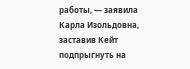работы, — заявила Карла Изольдовна, заставив Кейт подпрыгнуть на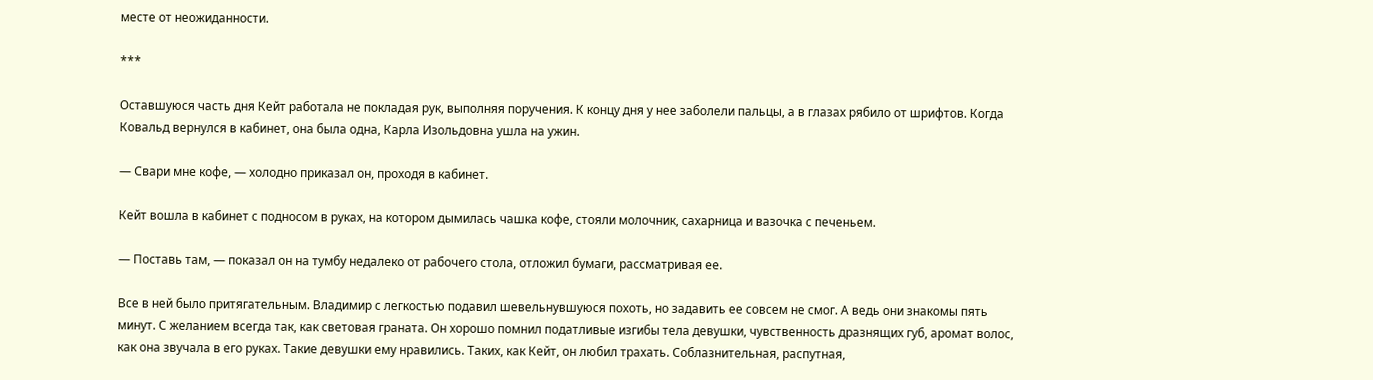месте от неожиданности.

***

Оставшуюся часть дня Кейт работала не покладая рук, выполняя поручения. К концу дня у нее заболели пальцы, а в глазах рябило от шрифтов. Когда Ковальд вернулся в кабинет, она была одна, Карла Изольдовна ушла на ужин.

— Свари мне кофе, — холодно приказал он, проходя в кабинет.

Кейт вошла в кабинет с подносом в руках, на котором дымилась чашка кофе, стояли молочник, сахарница и вазочка с печеньем.

— Поставь там, — показал он на тумбу недалеко от рабочего стола, отложил бумаги, рассматривая ее.

Все в ней было притягательным. Владимир с легкостью подавил шевельнувшуюся похоть, но задавить ее совсем не смог. А ведь они знакомы пять минут. С желанием всегда так, как световая граната. Он хорошо помнил податливые изгибы тела девушки, чувственность дразнящих губ, аромат волос, как она звучала в его руках. Такие девушки ему нравились. Таких, как Кейт, он любил трахать. Соблазнительная, распутная,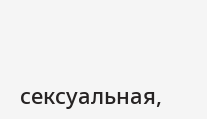сексуальная,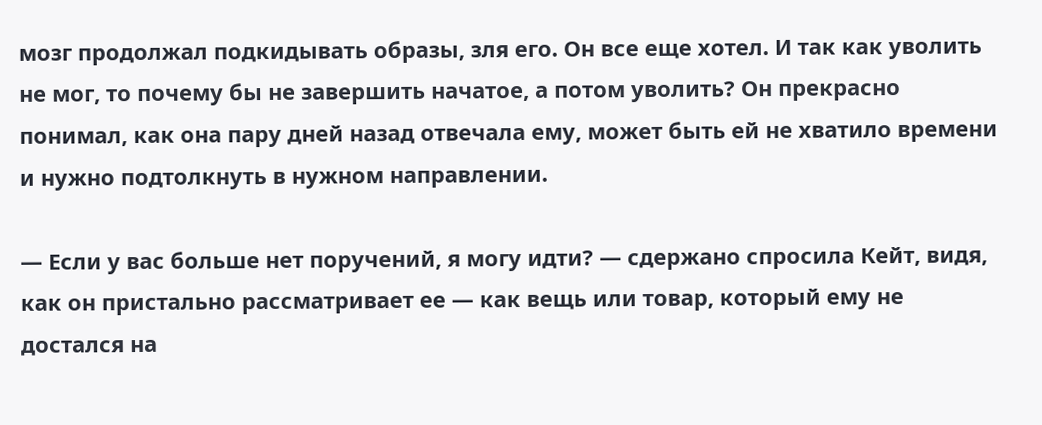мозг продолжал подкидывать образы, зля его. Он все еще хотел. И так как уволить не мог, то почему бы не завершить начатое, а потом уволить? Он прекрасно понимал, как она пару дней назад отвечала ему, может быть ей не хватило времени и нужно подтолкнуть в нужном направлении.

— Если у вас больше нет поручений, я могу идти? — сдержано спросила Кейт, видя, как он пристально рассматривает ее — как вещь или товар, который ему не достался на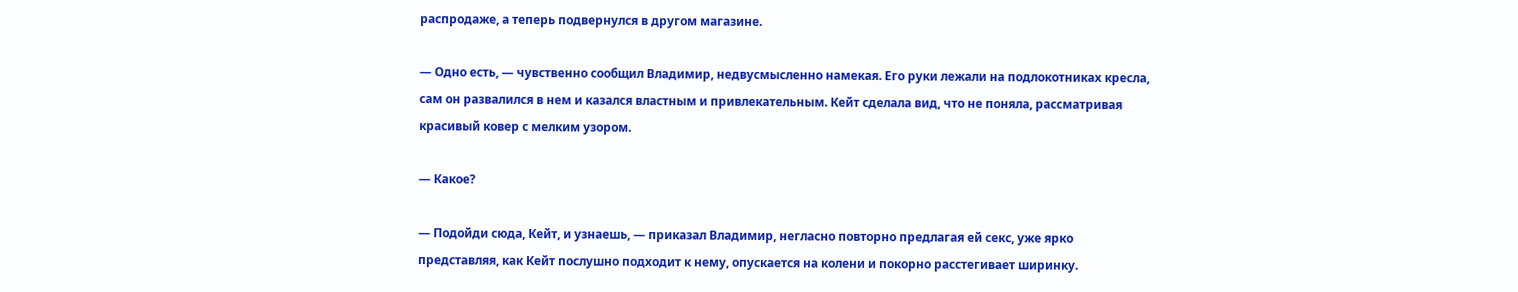распродаже, а теперь подвернулся в другом магазине.

— Одно есть, — чувственно сообщил Владимир, недвусмысленно намекая. Его руки лежали на подлокотниках кресла, сам он развалился в нем и казался властным и привлекательным. Кейт сделала вид, что не поняла, рассматривая красивый ковер с мелким узором.

— Какое?

— Подойди сюда, Кейт, и узнаешь, — приказал Владимир, негласно повторно предлагая ей секс, уже ярко представляя, как Кейт послушно подходит к нему, опускается на колени и покорно расстегивает ширинку.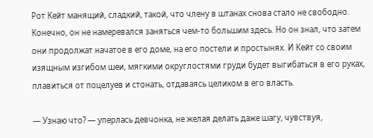Рот Кейт манящий, сладкий, такой, что члену в штанах снова стало не свободно. Конечно, он не намеревался заняться чем-то большим здесь. Но он знал, что затем они продолжат начатое в его доме, на его постели и простынях. И Кейт со своим изящным изгибом шеи, мягкими округлостями груди будет выгибаться в его руках, плавиться от поцелуев и стонать, отдаваясь целиком в его власть.

— Узнаю что? — уперлась девчонка, не желая делать даже шагу, чувствуя,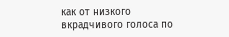как от низкого вкрадчивого голоса по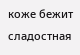коже бежит сладостная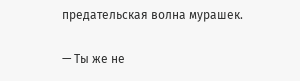предательская волна мурашек.

— Ты же не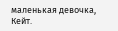маленькая девочка, Кейт.